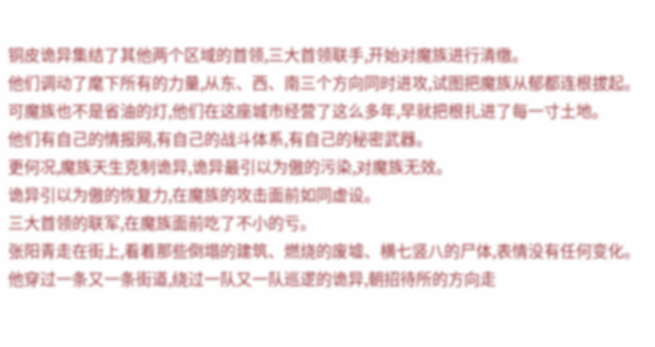铜皮诡异集结了其他两个区域的首领,三大首领联手,开始对魔族进行清缴。
他们调动了麾下所有的力量,从东、西、南三个方向同时进攻,试图把魔族从郁都连根拔起。
可魔族也不是省油的灯,他们在这座城市经营了这么多年,早就把根扎进了每一寸土地。
他们有自己的情报网,有自己的战斗体系,有自己的秘密武器。
更何况,魔族天生克制诡异,诡异最引以为傲的污染,对魔族无效。
诡异引以为傲的恢复力,在魔族的攻击面前如同虚设。
三大首领的联军,在魔族面前吃了不小的亏。
张阳青走在街上,看着那些倒塌的建筑、燃烧的废墟、横七竖八的尸体,表情没有任何变化。
他穿过一条又一条街道,绕过一队又一队巡逻的诡异,朝招待所的方向走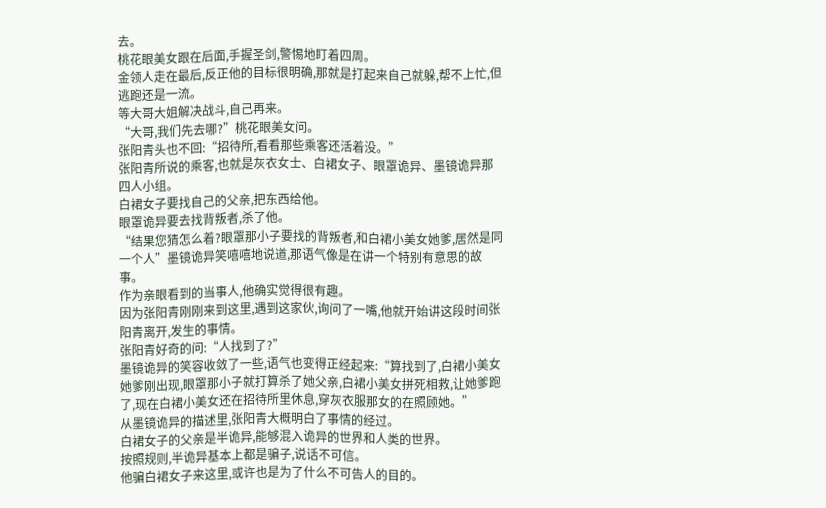去。
桃花眼美女跟在后面,手握圣剑,警惕地盯着四周。
金领人走在最后,反正他的目标很明确,那就是打起来自己就躲,帮不上忙,但逃跑还是一流。
等大哥大姐解决战斗,自己再来。
“大哥,我们先去哪?”桃花眼美女问。
张阳青头也不回:“招待所,看看那些乘客还活着没。”
张阳青所说的乘客,也就是灰衣女士、白裙女子、眼罩诡异、墨镜诡异那四人小组。
白裙女子要找自己的父亲,把东西给他。
眼罩诡异要去找背叛者,杀了他。
“结果您猜怎么着?眼罩那小子要找的背叛者,和白裙小美女她爹,居然是同一个人”墨镜诡异笑嘻嘻地说道,那语气像是在讲一个特别有意思的故事。
作为亲眼看到的当事人,他确实觉得很有趣。
因为张阳青刚刚来到这里,遇到这家伙,询问了一嘴,他就开始讲这段时间张阳青离开,发生的事情。
张阳青好奇的问:“人找到了?”
墨镜诡异的笑容收敛了一些,语气也变得正经起来:“算找到了,白裙小美女她爹刚出现,眼罩那小子就打算杀了她父亲,白裙小美女拼死相救,让她爹跑了,现在白裙小美女还在招待所里休息,穿灰衣服那女的在照顾她。”
从墨镜诡异的描述里,张阳青大概明白了事情的经过。
白裙女子的父亲是半诡异,能够混入诡异的世界和人类的世界。
按照规则,半诡异基本上都是骗子,说话不可信。
他骗白裙女子来这里,或许也是为了什么不可告人的目的。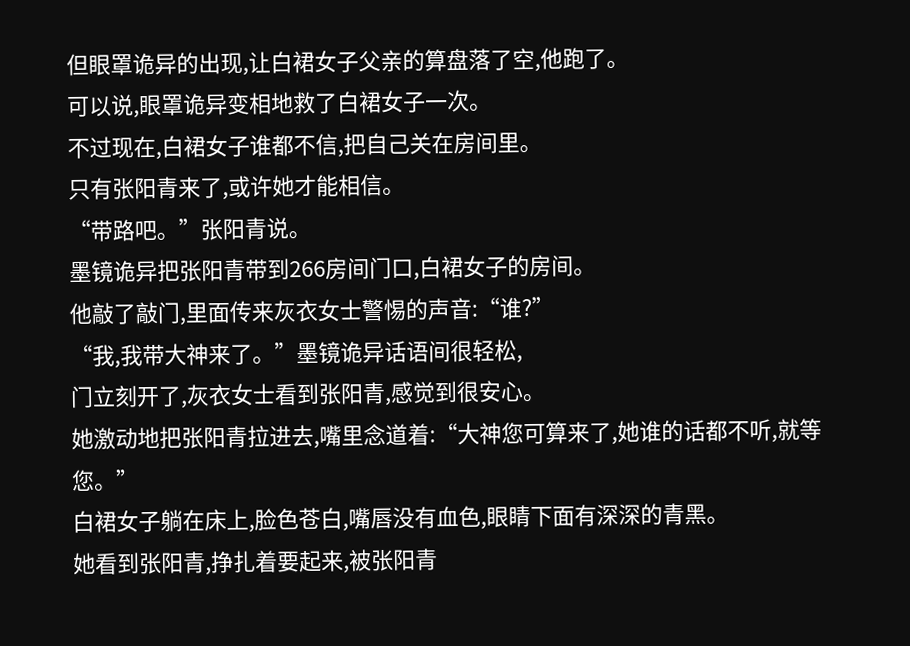但眼罩诡异的出现,让白裙女子父亲的算盘落了空,他跑了。
可以说,眼罩诡异变相地救了白裙女子一次。
不过现在,白裙女子谁都不信,把自己关在房间里。
只有张阳青来了,或许她才能相信。
“带路吧。”张阳青说。
墨镜诡异把张阳青带到266房间门口,白裙女子的房间。
他敲了敲门,里面传来灰衣女士警惕的声音:“谁?”
“我,我带大神来了。”墨镜诡异话语间很轻松,
门立刻开了,灰衣女士看到张阳青,感觉到很安心。
她激动地把张阳青拉进去,嘴里念道着:“大神您可算来了,她谁的话都不听,就等您。”
白裙女子躺在床上,脸色苍白,嘴唇没有血色,眼睛下面有深深的青黑。
她看到张阳青,挣扎着要起来,被张阳青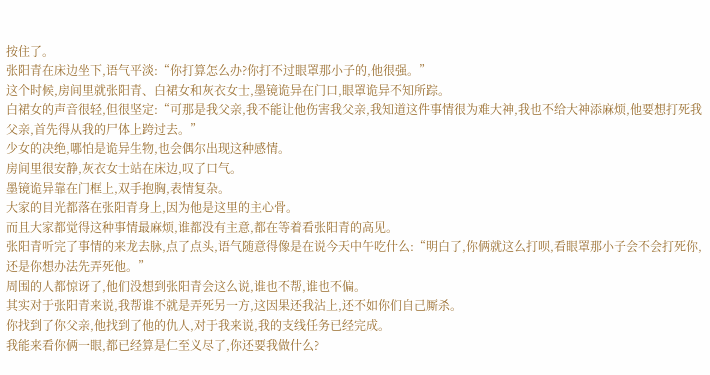按住了。
张阳青在床边坐下,语气平淡:“你打算怎么办?你打不过眼罩那小子的,他很强。”
这个时候,房间里就张阳青、白裙女和灰衣女士,墨镜诡异在门口,眼罩诡异不知所踪。
白裙女的声音很轻,但很坚定:“可那是我父亲,我不能让他伤害我父亲,我知道这件事情很为难大神,我也不给大神添麻烦,他要想打死我父亲,首先得从我的尸体上跨过去。”
少女的决绝,哪怕是诡异生物,也会偶尔出现这种感情。
房间里很安静,灰衣女士站在床边,叹了口气。
墨镜诡异靠在门框上,双手抱胸,表情复杂。
大家的目光都落在张阳青身上,因为他是这里的主心骨。
而且大家都觉得这种事情最麻烦,谁都没有主意,都在等着看张阳青的高见。
张阳青听完了事情的来龙去脉,点了点头,语气随意得像是在说今天中午吃什么:“明白了,你俩就这么打呗,看眼罩那小子会不会打死你,还是你想办法先弄死他。”
周围的人都惊讶了,他们没想到张阳青会这么说,谁也不帮,谁也不偏。
其实对于张阳青来说,我帮谁不就是弄死另一方,这因果还我沾上,还不如你们自己厮杀。
你找到了你父亲,他找到了他的仇人,对于我来说,我的支线任务已经完成。
我能来看你俩一眼,都已经算是仁至义尽了,你还要我做什么?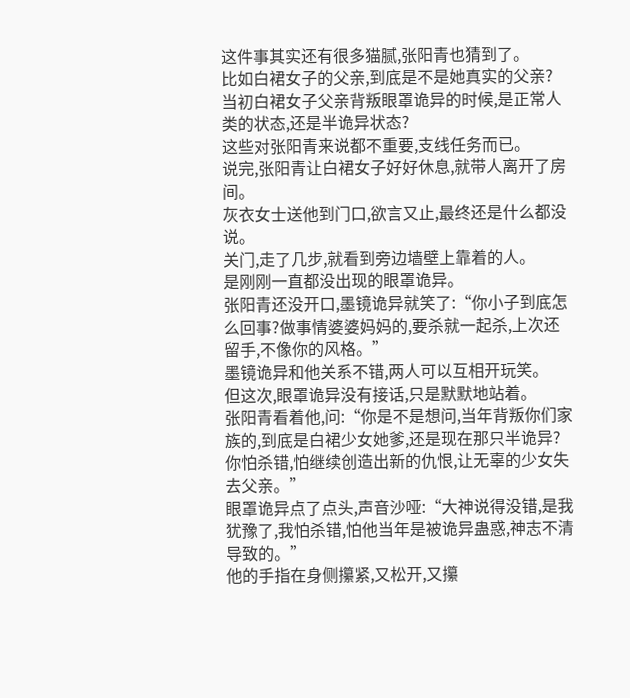这件事其实还有很多猫腻,张阳青也猜到了。
比如白裙女子的父亲,到底是不是她真实的父亲?
当初白裙女子父亲背叛眼罩诡异的时候,是正常人类的状态,还是半诡异状态?
这些对张阳青来说都不重要,支线任务而已。
说完,张阳青让白裙女子好好休息,就带人离开了房间。
灰衣女士送他到门口,欲言又止,最终还是什么都没说。
关门,走了几步,就看到旁边墙壁上靠着的人。
是刚刚一直都没出现的眼罩诡异。
张阳青还没开口,墨镜诡异就笑了:“你小子到底怎么回事?做事情婆婆妈妈的,要杀就一起杀,上次还留手,不像你的风格。”
墨镜诡异和他关系不错,两人可以互相开玩笑。
但这次,眼罩诡异没有接话,只是默默地站着。
张阳青看着他,问:“你是不是想问,当年背叛你们家族的,到底是白裙少女她爹,还是现在那只半诡异?你怕杀错,怕继续创造出新的仇恨,让无辜的少女失去父亲。”
眼罩诡异点了点头,声音沙哑:“大神说得没错,是我犹豫了,我怕杀错,怕他当年是被诡异蛊惑,神志不清导致的。”
他的手指在身侧攥紧,又松开,又攥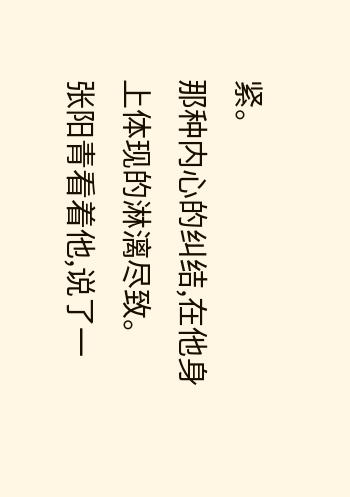紧。
那种内心的纠结,在他身上体现的淋漓尽致。
张阳青看着他,说了一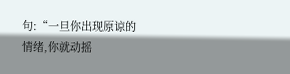句:“一旦你出现原谅的情绪,你就动摇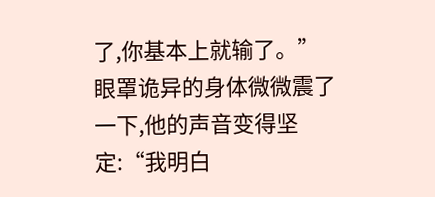了,你基本上就输了。”
眼罩诡异的身体微微震了一下,他的声音变得坚定:“我明白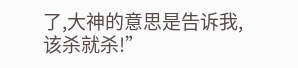了,大神的意思是告诉我,该杀就杀!”